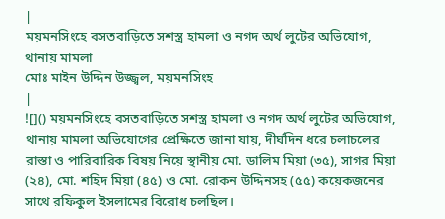|
ময়মনসিংহে বসতবাড়িতে সশস্ত্র হামলা ও নগদ অর্থ লুটের অভিযোগ, থানায় মামলা
মোঃ মাইন উদ্দিন উজ্জ্বল, ময়মনসিংহ
|
![]() ময়মনসিংহে বসতবাড়িতে সশস্ত্র হামলা ও নগদ অর্থ লুটের অভিযোগ, থানায় মামলা অভিযোগের প্রেক্ষিতে জানা যায়, দীর্ঘদিন ধরে চলাচলের রাস্তা ও পারিবারিক বিষয় নিয়ে স্থানীয় মো. ডালিম মিয়া (৩৫), সাগর মিয়া (২৪), মো. শহিদ মিয়া (৪৫) ও মো. রোকন উদ্দিনসহ (৫৫) কয়েকজনের সাথে রফিকুল ইসলামের বিরোধ চলছিল।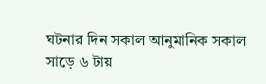ঘটনার দিন সকাল আনুমানিক সকাল সাড়ে ৬ টায়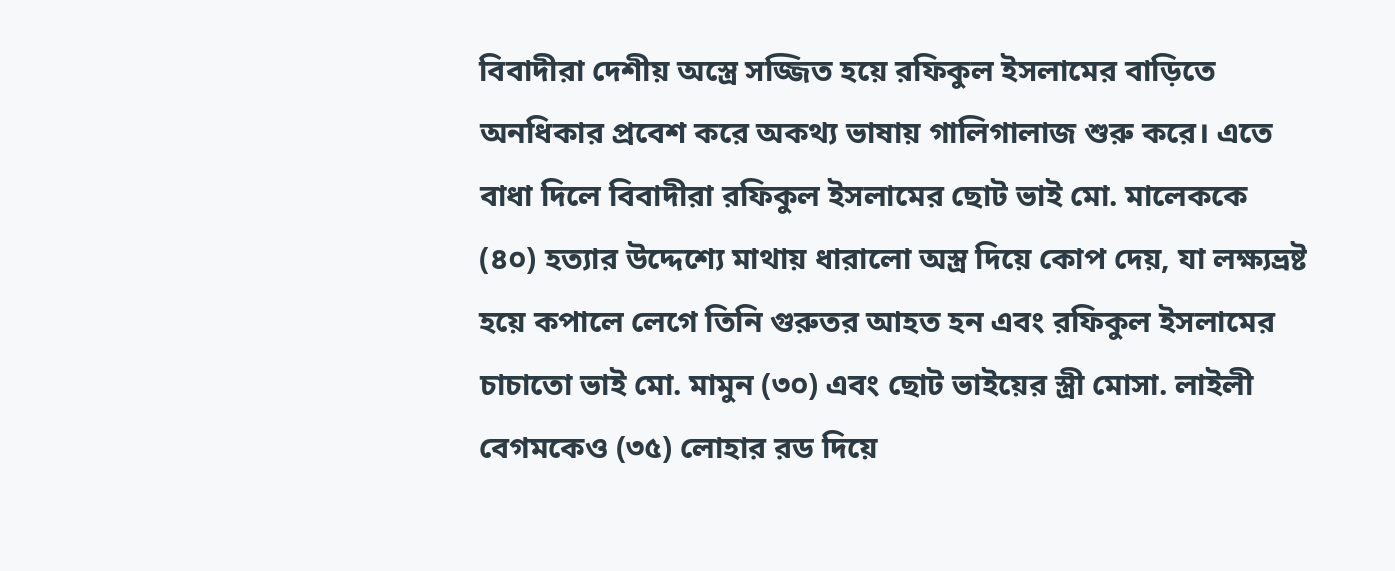বিবাদীরা দেশীয় অস্ত্রে সজ্জিত হয়ে রফিকুল ইসলামের বাড়িতে অনধিকার প্রবেশ করে অকথ্য ভাষায় গালিগালাজ শুরু করে। এতে বাধা দিলে বিবাদীরা রফিকুল ইসলামের ছোট ভাই মো. মালেককে (৪০) হত্যার উদ্দেশ্যে মাথায় ধারালো অস্ত্র দিয়ে কোপ দেয়, যা লক্ষ্যভ্রষ্ট হয়ে কপালে লেগে তিনি গুরুতর আহত হন এবং রফিকুল ইসলামের চাচাতো ভাই মো. মামুন (৩০) এবং ছোট ভাইয়ের স্ত্রী মোসা. লাইলী বেগমকেও (৩৫) লোহার রড দিয়ে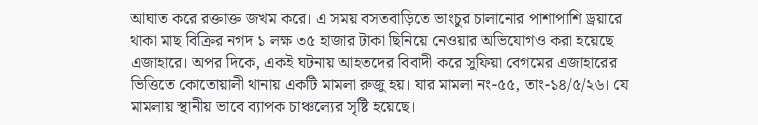আঘাত করে রক্তাক্ত জখম করে। এ সময় বসতবাড়িতে ভাংচুর চালানোর পাশাপাশি ড্রয়ারে থাকা মাছ বিক্রির নগদ ১ লক্ষ ৩৫ হাজার টাকা ছিনিয়ে নেওয়ার অভিযোগও করা হয়েছে এজাহারে। অপর দিকে, একই ঘটনায় আহতদের বিবাদী করে সুফিয়া বেগমের এজাহারের ভিত্তিতে কোতোয়ালী থানায় একটি মামলা রুজু হয়। যার মামলা নং-৫৫, তাং-১৪/৫/২৬। যে মামলায় স্থানীয় ভাবে ব্যাপক চাঞ্চল্যের সৃষ্টি হয়েছে।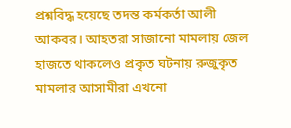প্রশ্নবিদ্ধ হয়েছে তদন্ত কর্মকর্তা আলী আকবর। আহতরা সাজানো মামলায় জেল হাজতে থাকলেও প্রকৃত ঘটনায় রুজুকৃত মামলার আসামীরা এখনো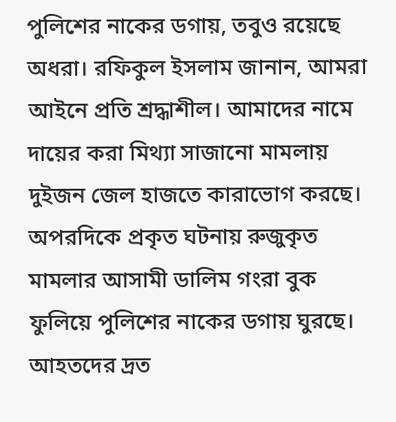পুলিশের নাকের ডগায়, তবুও রয়েছে অধরা। রফিকুল ইসলাম জানান, আমরা আইনে প্রতি শ্রদ্ধাশীল। আমাদের নামে দায়ের করা মিথ্যা সাজানো মামলায় দুইজন জেল হাজতে কারাভোগ করছে। অপরদিকে প্রকৃত ঘটনায় রুজুকৃত মামলার আসামী ডালিম গংরা বুক ফুলিয়ে পুলিশের নাকের ডগায় ঘুরছে। আহতদের দ্রত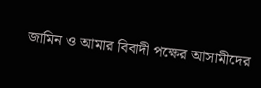জামিন ও আমার বিবাদী পক্ষের আসামীদের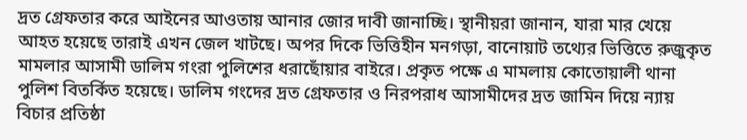দ্রত গ্রেফতার করে আইনের আওতায় আনার জোর দাবী জানাচ্ছি। স্থানীয়রা জানান, যারা মার খেয়ে আহত হয়েছে তারাই এখন জেল খাটছে। অপর দিকে ভিত্তিহীন মনগড়া, বানোয়াট তথ্যের ভিত্তিতে রুজুকৃত মামলার আসামী ডালিম গংরা পুলিশের ধরাছোঁয়ার বাইরে। প্রকৃত পক্ষে এ মামলায় কোতোয়ালী থানা পুলিশ বিতর্কিত হয়েছে। ডালিম গংদের দ্রত গ্রেফতার ও নিরপরাধ আসামীদের দ্রত জামিন দিয়ে ন্যায় বিচার প্রতিষ্ঠা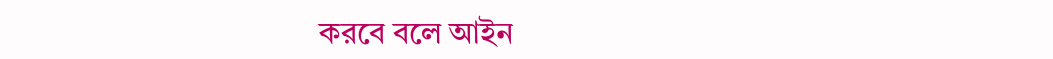করবে বলে আইন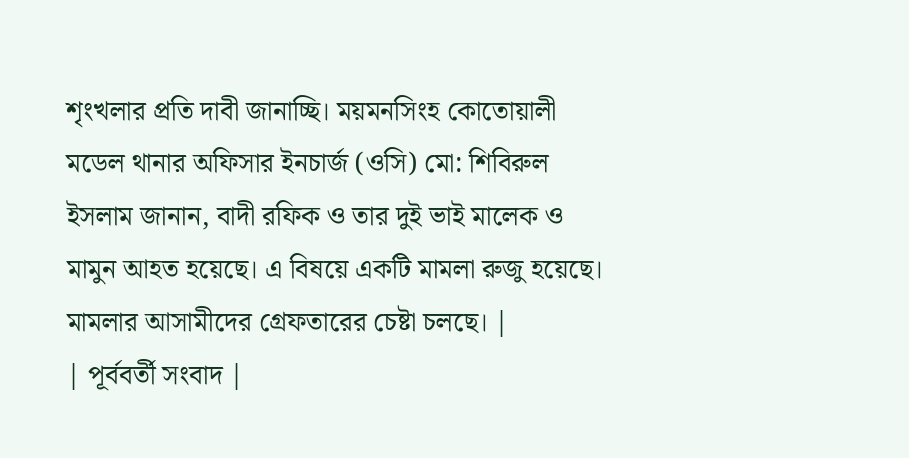শৃংখলার প্রতি দাবী জানাচ্ছি। ময়মনসিংহ কোতোয়ালী মডেল থানার অফিসার ইনচার্জ (ওসি) মো: শিবিরুল ইসলাম জানান, বাদী রফিক ও তার দুই ভাই মালেক ও মামুন আহত হয়েছে। এ বিষয়ে একটি মামলা রুজু হয়েছে। মামলার আসামীদের গ্রেফতারের চেষ্টা চলছে। |
| পূর্ববর্তী সংবাদ |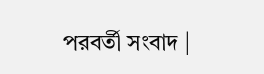পরবর্তী সংবাদ |